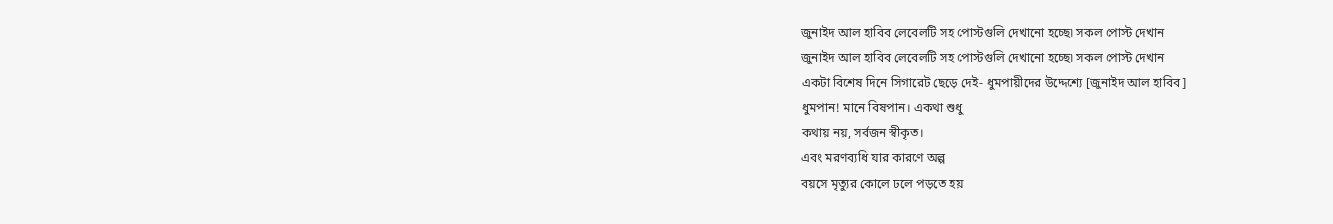জুনাইদ আল হাবিব লেবেলটি সহ পোস্টগুলি দেখানো হচ্ছে৷ সকল পোস্ট দেখান
জুনাইদ আল হাবিব লেবেলটি সহ পোস্টগুলি দেখানো হচ্ছে৷ সকল পোস্ট দেখান
একটা বিশেষ দিনে সিগারেট ছেড়ে দেই- ধুমপায়ীদের উদ্দেশ্যে [জুনাইদ আল হাবিব]
ধুমপান! মানে বিষপান। একথা শুধু
কথায় নয়, সর্বজন স্বীকৃত।
এবং মরণব্যধি যার কারণে অল্প
বয়সে মৃত্যুর কোলে ঢলে পড়তে হয়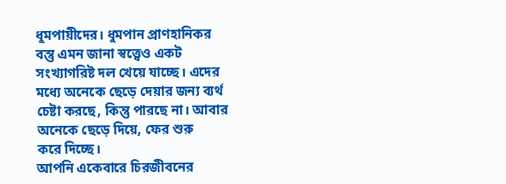ধুমপায়ীদের। ধুমপান প্রাণহানিকর
বস্তু এমন জানা স্বত্ত্বেও একট
সংখ্যাগরিষ্ট দল খেয়ে যাচ্ছে। এদের
মধ্যে অনেকে ছেড়ে দেয়ার জন্য ব্যর্থ
চেষ্টা করছে, কিন্তু পারছে না। আবার
অনেকে ছেড়ে দিয়ে, ফের শুরু
করে দিচ্ছে।
আপনি একেবারে চিরজীবনের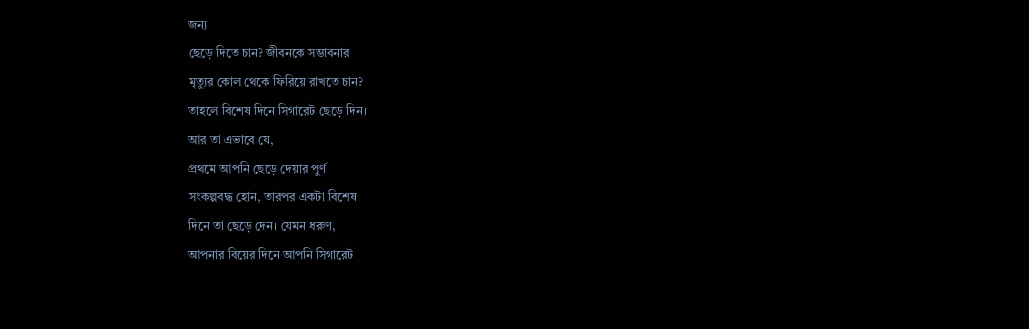জন্য
ছেড়ে দিতে চান? জীবনকে সম্ভাবনার
মৃত্যুর কোল থেকে ফিরিয়ে রাখতে চান?
তাহলে বিশেষ দিনে সিগারেট ছেড়ে দিন।
আর তা এভাবে যে,
প্রথমে আপনি ছেড়ে দেয়ার পুর্ণ
সংকল্পবদ্ধ হোন, তারপর একটা বিশেষ
দিনে তা ছেড়ে দেন। যেমন ধরুণ,
আপনার বিয়ের দিনে আপনি সিগারেট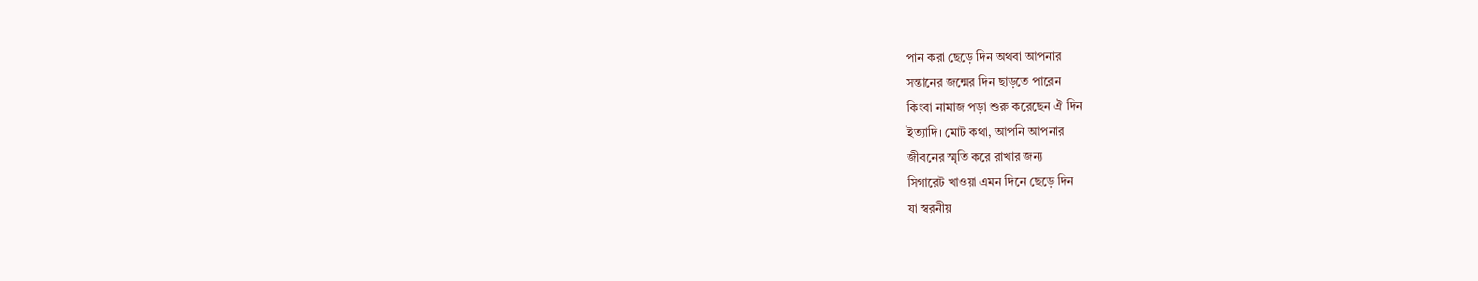পান করা ছেড়ে দিন অথবা আপনার
সন্তানের জন্মের দিন ছাড়তে পারেন
কিংবা নামাজ পড়া শুরু করেছেন ঐ দিন
ইত্যাদি। মোট কথা, আপনি আপনার
জীবনের স্মৃতি করে রাখার জন্য
সিগারেট খাওয়া এমন দিনে ছেড়ে দিন
যা স্বরনীয়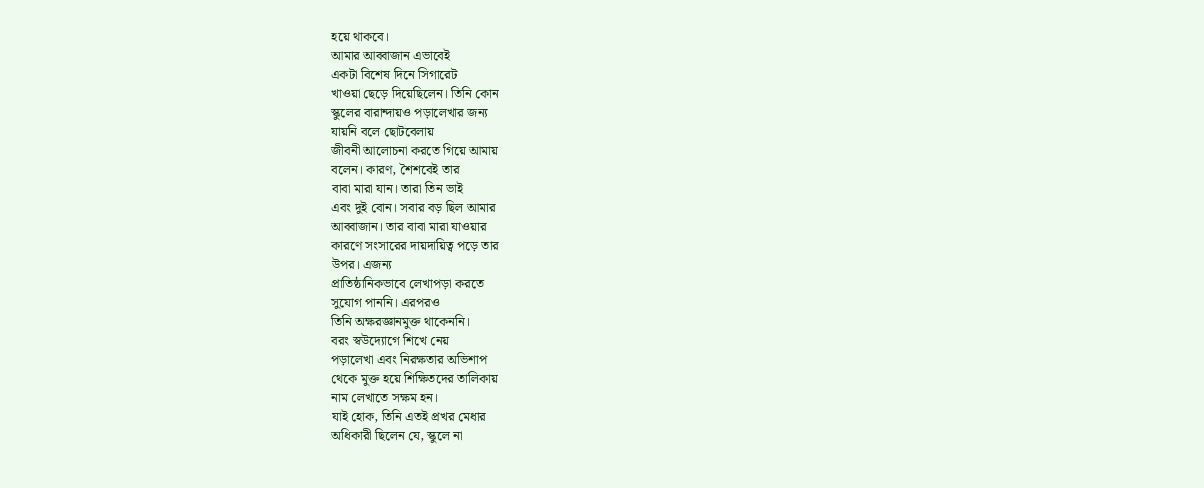হয়ে থাকবে।
আমার আব্বাজান এভাবেই
একটা বিশেষ দিনে সিগারেট
খাওয়া ছেড়ে দিয়েছিলেন। তিনি কোন
স্কুলের বারান্দায়ও পড়ালেখার জন্য
যায়নি বলে ছোটবেলায়
জীবনী আলোচনা করতে গিয়ে আমায়
বলেন। কারণ, শৈশবেই তার
বাবা মারা যান। তারা তিন ভাই
এবং দুই বোন। সবার বড় ছিল আমার
আব্বাজান। তার বাবা মারা যাওয়ার
কারণে সংসারের দায়দায়িত্ব পড়ে তার
উপর। এজন্য
প্রাতিষ্ঠানিকভাবে লেখাপড়া করতে
সুযোগ পাননি। এরপরও
তিনি অক্ষরজ্ঞানমুক্ত থাকেননি।
বরং স্বউদ্যোগে শিখে নেয়
পড়ালেখা এবং নিরক্ষতার অভিশাপ
থেকে মুক্ত হয়ে শিক্ষিতদের তালিকায়
নাম লেখাতে সক্ষম হন।
যাই হোক, তিনি এতই প্রখর মেধার
অধিকারী ছিলেন যে, স্কুলে না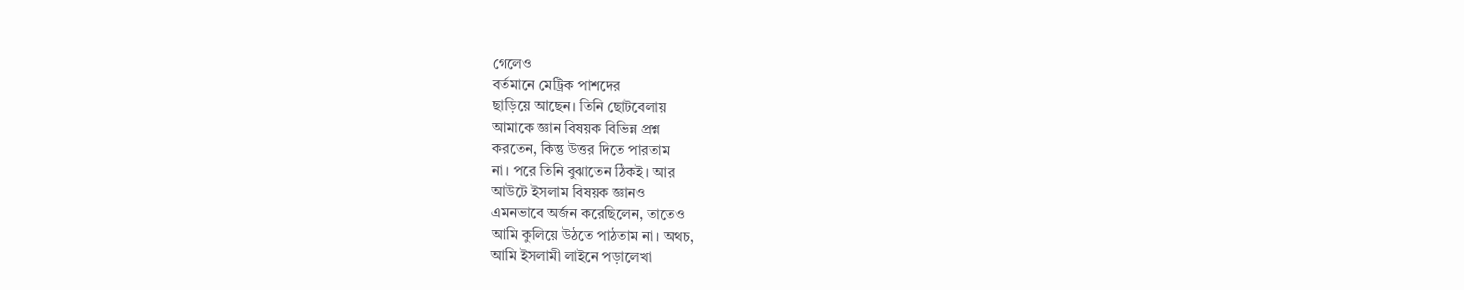গেলেও
বর্তমানে মেট্রিক পাশদের
ছাড়িয়ে আছেন। তিনি ছোটবেলায়
আমাকে জ্ঞান বিষয়ক বিভিন্ন প্রশ্ন
করতেন, কিন্তু উত্তর দিতে পারতাম
না। পরে তিনি বুঝাতেন ঠিকই। আর
আউটে ইসলাম বিষয়ক জ্ঞানও
এমনভাবে অর্জন করেছিলেন, তাতেও
আমি কুলিয়ে উঠতে পাঠতাম না। অথচ,
আমি ইসলামী লাইনে পড়ালেখা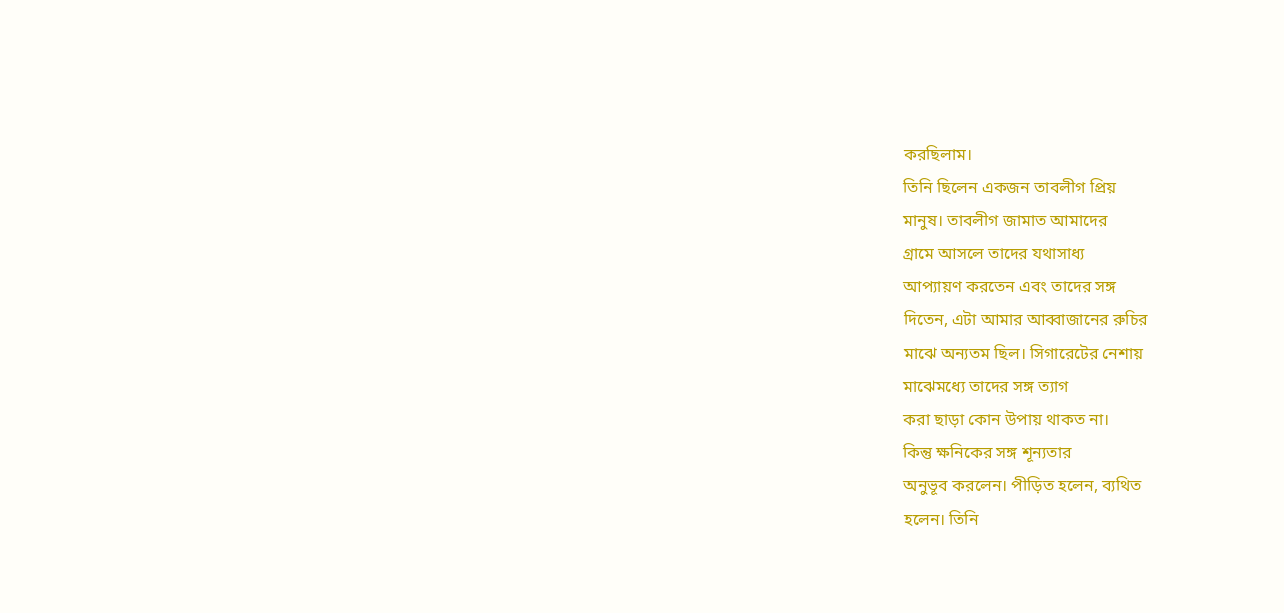করছিলাম।
তিনি ছিলেন একজন তাবলীগ প্রিয়
মানুষ। তাবলীগ জামাত আমাদের
গ্রামে আসলে তাদের যথাসাধ্য
আপ্যায়ণ করতেন এবং তাদের সঙ্গ
দিতেন, এটা আমার আব্বাজানের রুচির
মাঝে অন্যতম ছিল। সিগারেটের নেশায়
মাঝেমধ্যে তাদের সঙ্গ ত্যাগ
করা ছাড়া কোন উপায় থাকত না।
কিন্তু ক্ষনিকের সঙ্গ শূন্যতার
অনুভূব করলেন। পীড়িত হলেন, ব্যথিত
হলেন। তিনি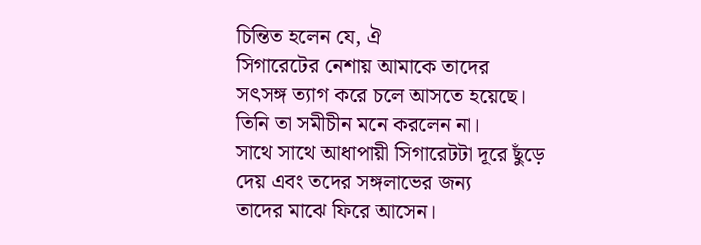চিন্তিত হলেন যে, ঐ
সিগারেটের নেশায় আমাকে তাদের
সৎসঙ্গ ত্যাগ করে চলে আসতে হয়েছে।
তিনি তা সমীচীন মনে করলেন না।
সাথে সাথে আধাপায়ী সিগারেটটা দূরে ছুঁড়ে
দেয় এবং তদের সঙ্গলাভের জন্য
তাদের মাঝে ফিরে আসেন।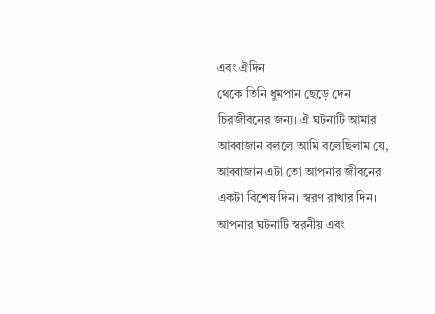এবং ঐদিন
থেকে তিনি ধুমপান ছেড়ে দেন
চিরজীবনের জন্য। ঐ ঘটনাটি আমার
আব্বাজান বললে আমি বলেছিলাম যে,
আব্বাজান এটা তো আপনার জীবনের
একটা বিশেষ দিন। স্বরণ রাখার দিন।
আপনার ঘটনাটি স্বরনীয় এবং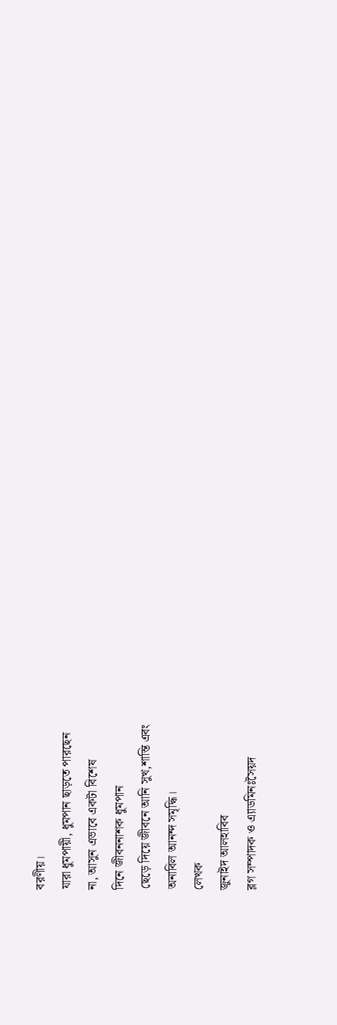বরণীয়।
যারা ধুমপায়ী, ধুমপান ছাড়তে পারছেন
না, আসুন এভাবে একটা বিশেষ
দিনে জীবননাশক ধুমপান
ছেড়ে দিয়ে জীবনে আনি সুখ,শান্তি এবং
অনাবিল আনন্দ সমৃদ্ধি।
লেখক
জুনাইদ আলহাবিব
ব্লগ সম্পাদক ও এ্যাডমিনঃসৈয়দ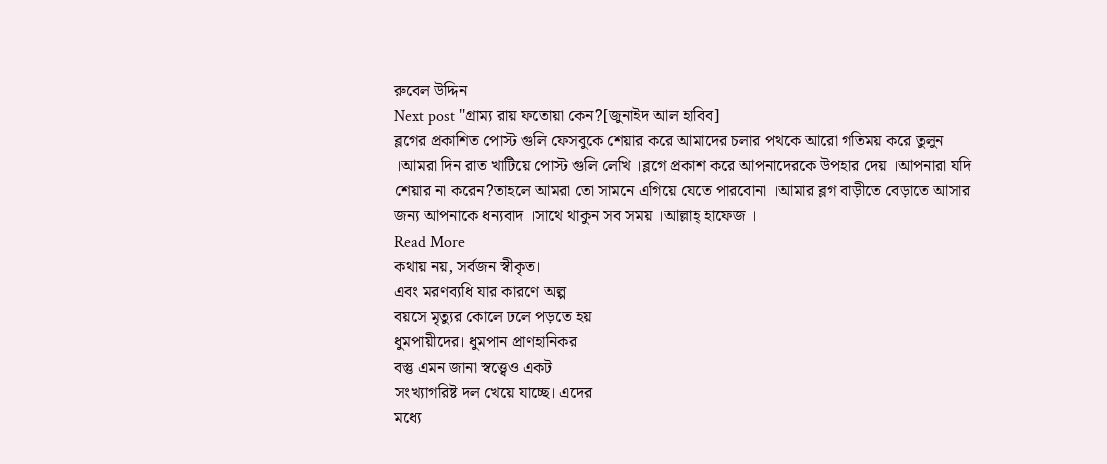রুবেল উদ্দিন
Next post "গ্রাম্য রায় ফতোয়া কেন?[জুনাইদ আল হাবিব]
ব্লগের প্রকাশিত পোস্ট গুলি ফেসবুকে শেয়ার করে আমাদের চলার পথকে আরো গতিময় করে তুলুন ।আমরা দিন রাত খাটিয়ে পোস্ট গুলি লেখি ।ব্লগে প্রকাশ করে আপনাদেরকে উপহার দেয় ।আপনারা যদি শেয়ার না করেন?তাহলে আমরা তো সামনে এগিয়ে যেতে পারবোনা ।আমার ব্লগ বাড়ীতে বেড়াতে আসার জন্য আপনাকে ধন্যবাদ ।সাথে থাকুন সব সময় ।আল্লাহ্ হাফেজ ।
Read More
কথায় নয়, সর্বজন স্বীকৃত।
এবং মরণব্যধি যার কারণে অল্প
বয়সে মৃত্যুর কোলে ঢলে পড়তে হয়
ধুমপায়ীদের। ধুমপান প্রাণহানিকর
বস্তু এমন জানা স্বত্ত্বেও একট
সংখ্যাগরিষ্ট দল খেয়ে যাচ্ছে। এদের
মধ্যে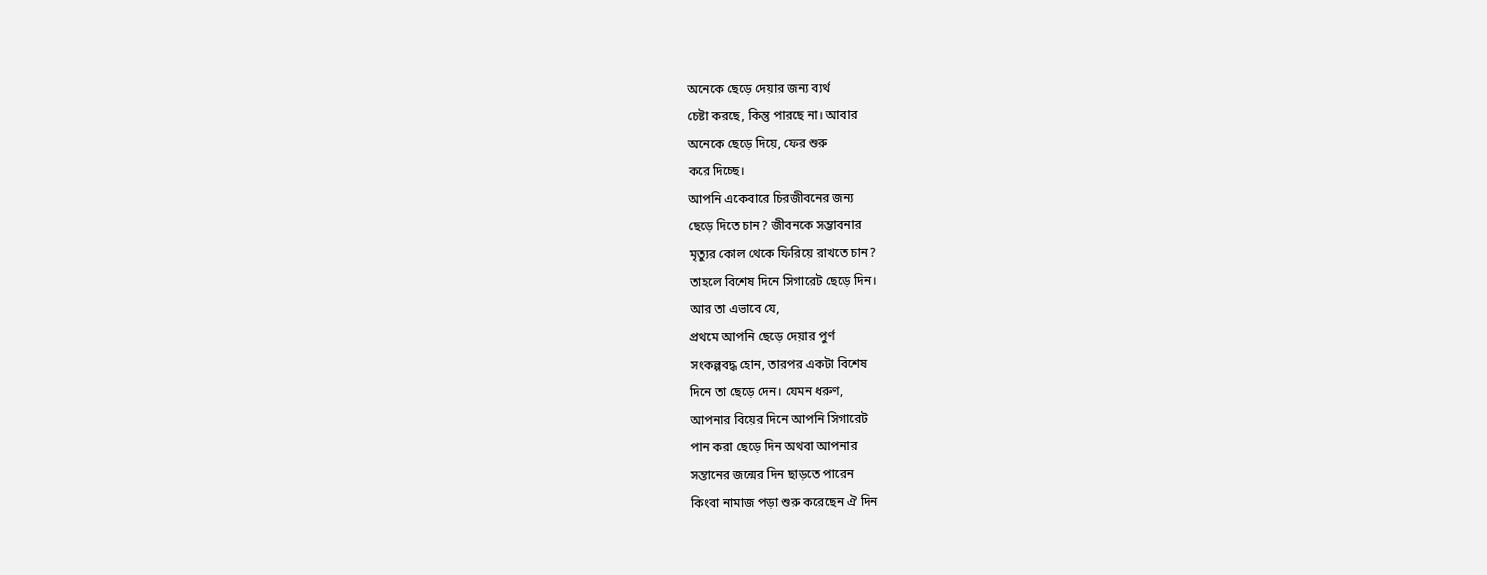অনেকে ছেড়ে দেয়ার জন্য ব্যর্থ
চেষ্টা করছে, কিন্তু পারছে না। আবার
অনেকে ছেড়ে দিয়ে, ফের শুরু
করে দিচ্ছে।
আপনি একেবারে চিরজীবনের জন্য
ছেড়ে দিতে চান? জীবনকে সম্ভাবনার
মৃত্যুর কোল থেকে ফিরিয়ে রাখতে চান?
তাহলে বিশেষ দিনে সিগারেট ছেড়ে দিন।
আর তা এভাবে যে,
প্রথমে আপনি ছেড়ে দেয়ার পুর্ণ
সংকল্পবদ্ধ হোন, তারপর একটা বিশেষ
দিনে তা ছেড়ে দেন। যেমন ধরুণ,
আপনার বিয়ের দিনে আপনি সিগারেট
পান করা ছেড়ে দিন অথবা আপনার
সন্তানের জন্মের দিন ছাড়তে পারেন
কিংবা নামাজ পড়া শুরু করেছেন ঐ দিন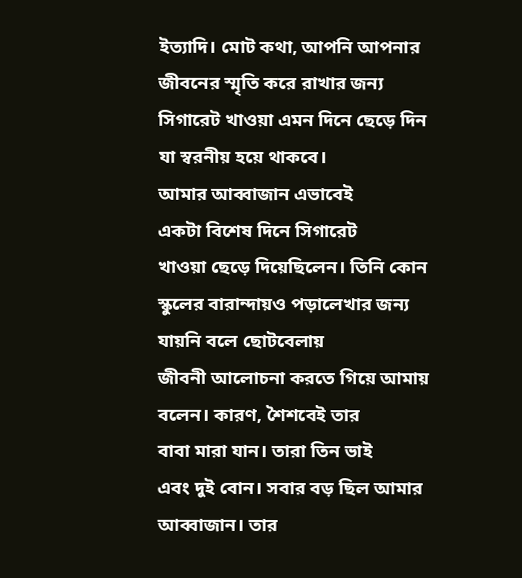ইত্যাদি। মোট কথা, আপনি আপনার
জীবনের স্মৃতি করে রাখার জন্য
সিগারেট খাওয়া এমন দিনে ছেড়ে দিন
যা স্বরনীয় হয়ে থাকবে।
আমার আব্বাজান এভাবেই
একটা বিশেষ দিনে সিগারেট
খাওয়া ছেড়ে দিয়েছিলেন। তিনি কোন
স্কুলের বারান্দায়ও পড়ালেখার জন্য
যায়নি বলে ছোটবেলায়
জীবনী আলোচনা করতে গিয়ে আমায়
বলেন। কারণ, শৈশবেই তার
বাবা মারা যান। তারা তিন ভাই
এবং দুই বোন। সবার বড় ছিল আমার
আব্বাজান। তার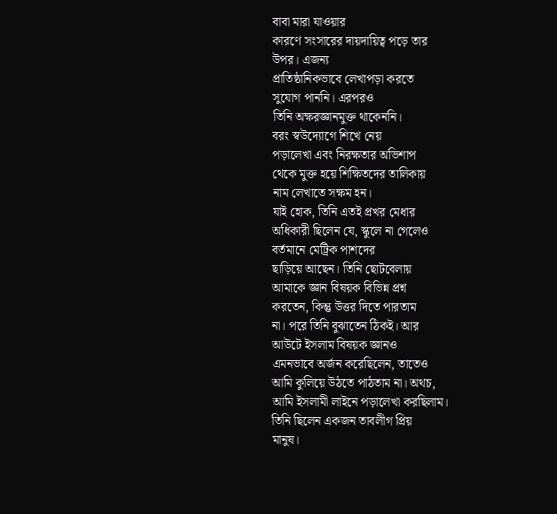বাবা মারা যাওয়ার
কারণে সংসারের দায়দায়িত্ব পড়ে তার
উপর। এজন্য
প্রাতিষ্ঠানিকভাবে লেখাপড়া করতে
সুযোগ পাননি। এরপরও
তিনি অক্ষরজ্ঞানমুক্ত থাকেননি।
বরং স্বউদ্যোগে শিখে নেয়
পড়ালেখা এবং নিরক্ষতার অভিশাপ
থেকে মুক্ত হয়ে শিক্ষিতদের তালিকায়
নাম লেখাতে সক্ষম হন।
যাই হোক, তিনি এতই প্রখর মেধার
অধিকারী ছিলেন যে, স্কুলে না গেলেও
বর্তমানে মেট্রিক পাশদের
ছাড়িয়ে আছেন। তিনি ছোটবেলায়
আমাকে জ্ঞান বিষয়ক বিভিন্ন প্রশ্ন
করতেন, কিন্তু উত্তর দিতে পারতাম
না। পরে তিনি বুঝাতেন ঠিকই। আর
আউটে ইসলাম বিষয়ক জ্ঞানও
এমনভাবে অর্জন করেছিলেন, তাতেও
আমি কুলিয়ে উঠতে পাঠতাম না। অথচ,
আমি ইসলামী লাইনে পড়ালেখা করছিলাম।
তিনি ছিলেন একজন তাবলীগ প্রিয়
মানুষ।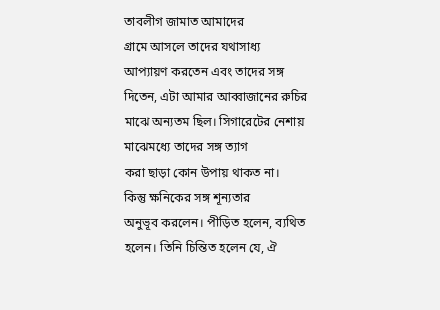তাবলীগ জামাত আমাদের
গ্রামে আসলে তাদের যথাসাধ্য
আপ্যায়ণ করতেন এবং তাদের সঙ্গ
দিতেন, এটা আমার আব্বাজানের রুচির
মাঝে অন্যতম ছিল। সিগারেটের নেশায়
মাঝেমধ্যে তাদের সঙ্গ ত্যাগ
করা ছাড়া কোন উপায় থাকত না।
কিন্তু ক্ষনিকের সঙ্গ শূন্যতার
অনুভূব করলেন। পীড়িত হলেন, ব্যথিত
হলেন। তিনি চিন্তিত হলেন যে, ঐ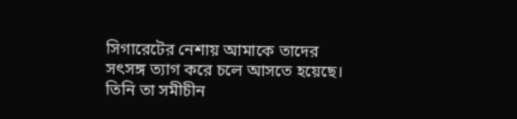সিগারেটের নেশায় আমাকে তাদের
সৎসঙ্গ ত্যাগ করে চলে আসতে হয়েছে।
তিনি তা সমীচীন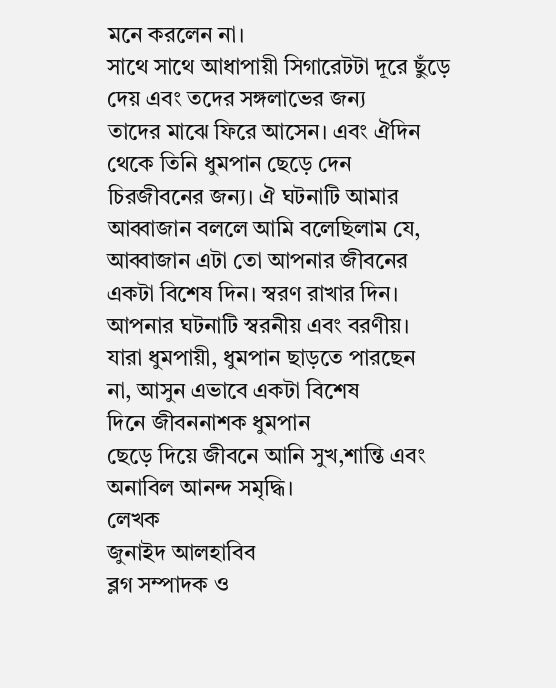মনে করলেন না।
সাথে সাথে আধাপায়ী সিগারেটটা দূরে ছুঁড়ে
দেয় এবং তদের সঙ্গলাভের জন্য
তাদের মাঝে ফিরে আসেন। এবং ঐদিন
থেকে তিনি ধুমপান ছেড়ে দেন
চিরজীবনের জন্য। ঐ ঘটনাটি আমার
আব্বাজান বললে আমি বলেছিলাম যে,
আব্বাজান এটা তো আপনার জীবনের
একটা বিশেষ দিন। স্বরণ রাখার দিন।
আপনার ঘটনাটি স্বরনীয় এবং বরণীয়।
যারা ধুমপায়ী, ধুমপান ছাড়তে পারছেন
না, আসুন এভাবে একটা বিশেষ
দিনে জীবননাশক ধুমপান
ছেড়ে দিয়ে জীবনে আনি সুখ,শান্তি এবং
অনাবিল আনন্দ সমৃদ্ধি।
লেখক
জুনাইদ আলহাবিব
ব্লগ সম্পাদক ও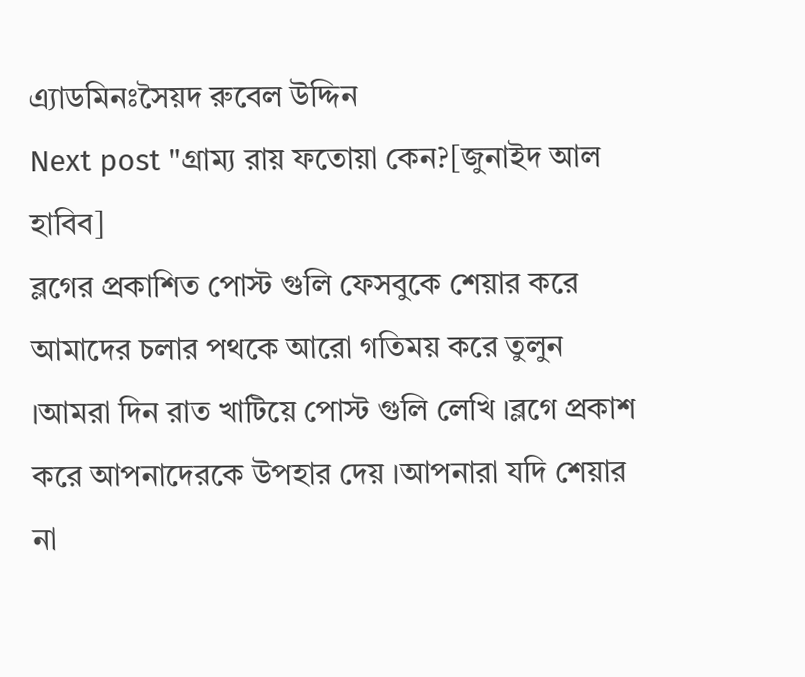এ্যাডমিনঃসৈয়দ রুবেল উদ্দিন
Next post "গ্রাম্য রায় ফতোয়া কেন?[জুনাইদ আল হাবিব]
ব্লগের প্রকাশিত পোস্ট গুলি ফেসবুকে শেয়ার করে আমাদের চলার পথকে আরো গতিময় করে তুলুন ।আমরা দিন রাত খাটিয়ে পোস্ট গুলি লেখি ।ব্লগে প্রকাশ করে আপনাদেরকে উপহার দেয় ।আপনারা যদি শেয়ার না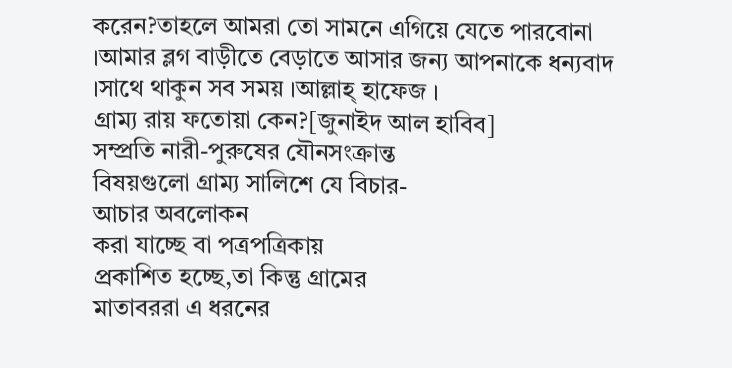করেন?তাহলে আমরা তো সামনে এগিয়ে যেতে পারবোনা ।আমার ব্লগ বাড়ীতে বেড়াতে আসার জন্য আপনাকে ধন্যবাদ ।সাথে থাকুন সব সময় ।আল্লাহ্ হাফেজ ।
গ্রাম্য রায় ফতোয়া কেন?[জুনাইদ আল হাবিব]
সম্প্রতি নারী-পুরুষের যৌনসংক্রান্ত
বিষয়গুলো গ্রাম্য সালিশে যে বিচার-
আচার অবলোকন
করা যাচ্ছে বা পত্রপত্রিকায়
প্রকাশিত হচ্ছে,তা কিন্তু গ্রামের
মাতাবররা এ ধরনের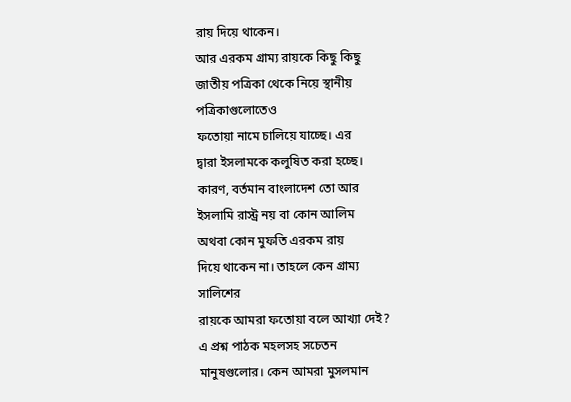রায় দিয়ে থাকেন।
আর এরকম গ্রাম্য রায়কে কিছু কিছু
জাতীয় পত্রিকা থেকে নিয়ে স্থানীয়
পত্রিকাগুলোতেও
ফতোয়া নামে চালিয়ে যাচ্ছে। এর
দ্বারা ইসলামকে কলুষিত করা হচ্ছে।
কারণ, বর্তমান বাংলাদেশ তো আর
ইসলামি রাস্ট্র নয় বা কোন আলিম
অথবা কোন মুফতি এরকম রায়
দিয়ে থাকেন না। তাহলে কেন গ্রাম্য
সালিশের
রায়কে আমরা ফতোয়া বলে আখ্যা দেই?
এ প্রশ্ন পাঠক মহলসহ সচেতন
মানুষগুলোর। কেন আমরা মুসলমান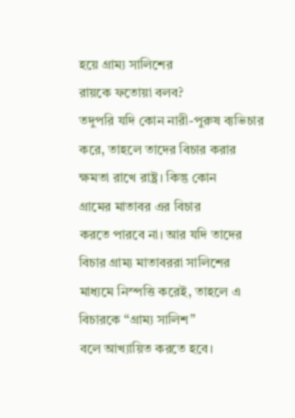হয়ে গ্রাম্য সালিশের
রায়কে ফতোয়া বলব?
তদুপরি যদি কোন নারী-পুরুষ ব্যভিচার
করে, তাহলে তাদের বিচার করার
ক্ষমতা রাখে রাষ্ট্র। কিন্তু কোন
গ্রামের মাতাবর এর বিচার
করতে পারবে না। আর যদি তাদের
বিচার গ্রাম্য মাতাবররা সালিশের
মাধ্যমে নিস্পত্তি করেই, তাহলে এ
বিচারকে “গ্রাম্য সালিশ”
বলে আখ্যায়িত করতে হবে।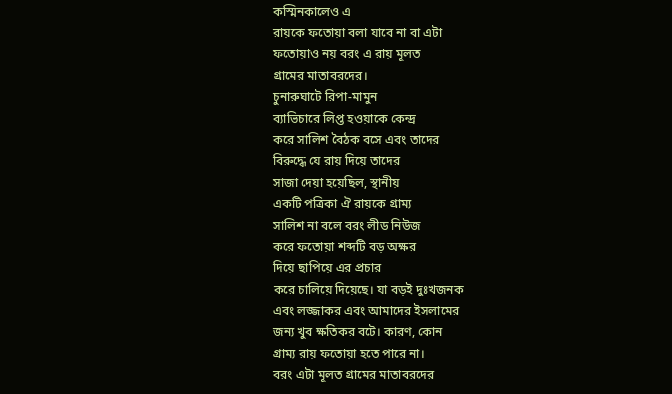কস্মিনকালেও এ
রায়কে ফতোয়া বলা যাবে না বা এটা
ফতোয়াও নয় বরং এ রায় মূলত
গ্রামের মাতাবরদের।
চুনারুঘাটে রিপা-মামুন
ব্যাভিচারে লিপ্ত হওয়াকে কেন্দ্র
করে সালিশ বৈঠক বসে এবং তাদের
বিরুদ্ধে যে রায় দিয়ে তাদের
সাজা দেয়া হয়েছিল, স্থানীয়
একটি পত্রিকা ঐ রায়কে গ্রাম্য
সালিশ না বলে বরং লীড নিউজ
করে ফতোয়া শব্দটি বড় অক্ষর
দিয়ে ছাপিয়ে এর প্রচার
করে চালিয়ে দিয়েছে। যা বড়ই দুঃখজনক
এবং লজ্জাকর এবং আমাদের ইসলামের
জন্য খুব ক্ষতিকর বটে। কারণ, কোন
গ্রাম্য রায় ফতোয়া হতে পারে না।
বরং এটা মূলত গ্রামের মাতাবরদের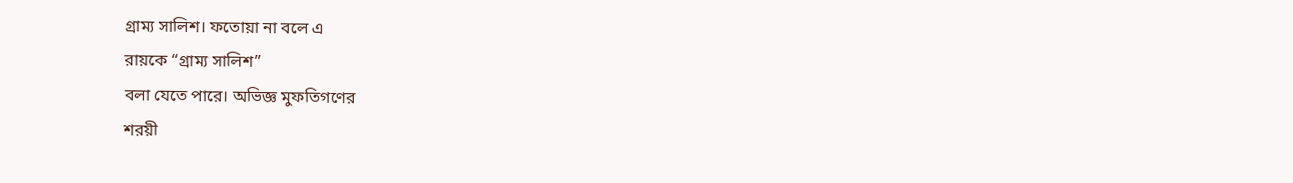গ্রাম্য সালিশ। ফতোয়া না বলে এ
রায়কে “গ্রাম্য সালিশ”
বলা যেতে পারে। অভিজ্ঞ মুফতিগণের
শরয়ী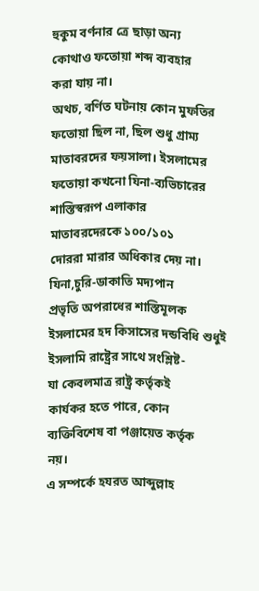হুকুম বর্ণনার ত্রে ছাড়া অন্য
কোথাও ফতোয়া শব্দ ব্যবহার
করা যায় না।
অথচ, বর্ণিত ঘটনায় কোন মুফতির
ফতোয়া ছিল না, ছিল শুধু গ্রাম্য
মাতাবরদের ফয়সালা। ইসলামের
ফতোয়া কখনো যিনা-ব্যভিচারের
শাস্তিস্বরূপ এলাকার
মাতাবরদেরকে ১০০/১০১
দোররা মারার অধিকার দেয় না।
যিনা,চুরি-ডাকাতি মদ্যপান
প্রভৃতি অপরাধের শাস্তিমূলক
ইসলামের হদ কিসাসের দন্ডবিধি শুধুই
ইসলামি রাষ্ট্রের সাথে সংশ্লিষ্ট-
যা কেবলমাত্র রাষ্ট্র কর্তৃকই
কার্যকর হতে পারে, কোন
ব্যক্তিবিশেষ বা পঞ্জায়েত কর্তৃক
নয়।
এ সম্পর্কে হযরত আব্দুল্লাহ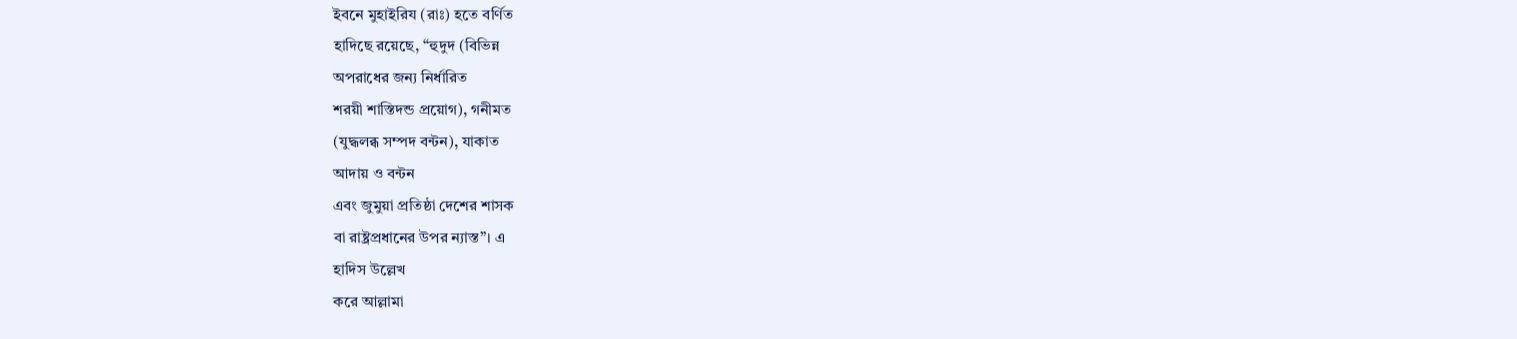ইবনে মুহাইরিয (রাঃ) হতে বর্ণিত
হাদিছে রয়েছে, “হুদুদ (বিভিন্ন
অপরাধের জন্য নির্ধারিত
শরয়ী শাস্তিদন্ড প্রয়োগ), গনীমত
(যুদ্ধলব্ধ সম্পদ বন্টন), যাকাত
আদায় ও বন্টন
এবং জুমুয়া প্রতিষ্ঠা দেশের শাসক
বা রাষ্ট্রপ্রধানের উপর ন্যাস্ত”। এ
হাদিস উল্লেখ
করে আল্লামা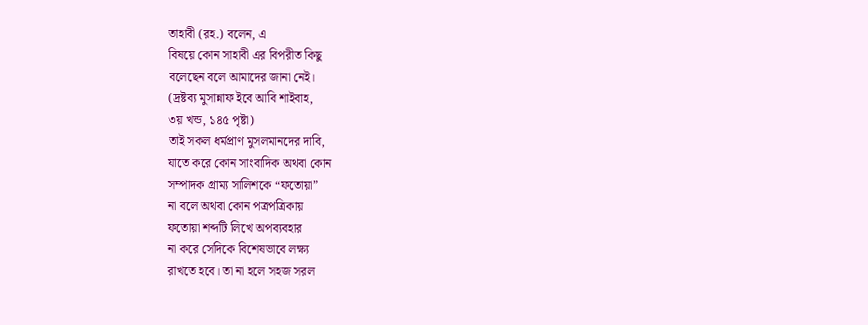তাহাবী (রহ.) বলেন, এ
বিষয়ে কোন সাহাবী এর বিপরীত কিছু
বলেছেন বলে আমাদের জানা নেই।
(দ্রষ্টব্য মুসান্নাফ ইবে আবি শাইবাহ,
৩য় খন্ড, ১৪৫ পৃষ্টা)
তাই সকল ধর্মপ্রাণ মুসলমানদের দাবি,
যাতে করে কোন সাংবাদিক অথবা কোন
সম্পাদক গ্রাম্য সালিশকে “ফতোয়া”
না বলে অথবা কোন পত্রপত্রিকায়
ফতোয়া শব্দটি লিখে অপব্যবহার
না করে সেদিকে বিশেষভাবে লক্ষ্য
রাখতে হবে। তা না হলে সহজ সরল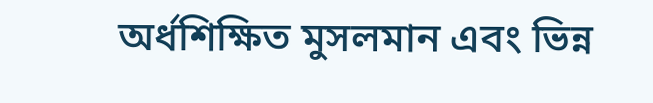অর্ধশিক্ষিত মুসলমান এবং ভিন্ন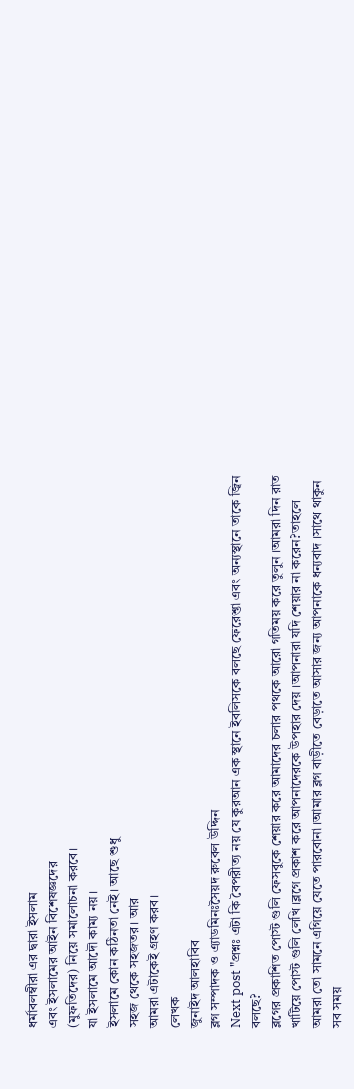ধর্মাবলম্বীরা এর দ্বারা ইসলাম
এবং ইসলামের আইন বিশেষজ্ঞদের
(মুফতিদের) নিয়ে সমালোচনা করবে।
যা ইসলামে আদৌ কাম্য নয়।
ইসলামে কোন কঠিনতা নেই। আছে শুধু
সহজ থেকে সহজতর। আর
আমরা এটাকেই গ্রহণ করব।
লেখক
জুনাইদ আলহাবিব
ব্লগ সম্পাদক ও এ্যাডমিনঃসৈয়দ রুবেল উদ্দিন
Next post "প্রশ্নঃ এটা কি বৈপরীত্য নয় যে কুরআন এক স্থানে ইবলিসকে বলছে ফেরেশ্তা এবং অন্যস্থানে তাকে জ্বিন বলছে?
ব্লগের প্রকাশিত পোস্ট গুলি ফেসবুকে শেয়ার করে আমাদের চলার পথকে আরো গতিময় করে তুলুন ।আমরা দিন রাত খাটিয়ে পোস্ট গুলি লেখি ।ব্লগে প্রকাশ করে আপনাদেরকে উপহার দেয় ।আপনারা যদি শেয়ার না করেন?তাহলে আমরা তো সামনে এগিয়ে যেতে পারবোনা ।আমার ব্লগ বাড়ীতে বেড়াতে আসার জন্য আপনাকে ধন্যবাদ ।সাথে থাকুন সব সময়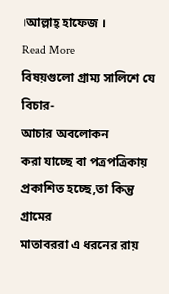।আল্লাহ্ হাফেজ ।
Read More
বিষয়গুলো গ্রাম্য সালিশে যে বিচার-
আচার অবলোকন
করা যাচ্ছে বা পত্রপত্রিকায়
প্রকাশিত হচ্ছে,তা কিন্তু গ্রামের
মাতাবররা এ ধরনের রায়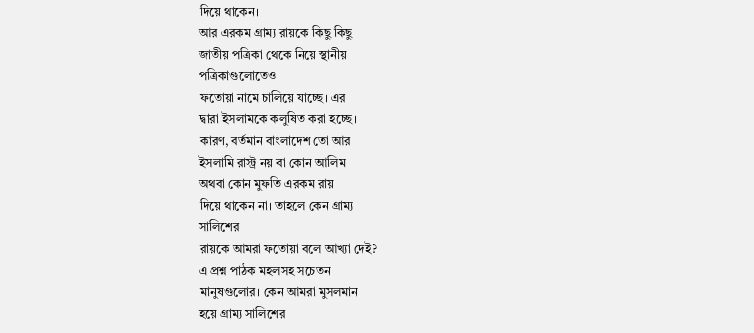দিয়ে থাকেন।
আর এরকম গ্রাম্য রায়কে কিছু কিছু
জাতীয় পত্রিকা থেকে নিয়ে স্থানীয়
পত্রিকাগুলোতেও
ফতোয়া নামে চালিয়ে যাচ্ছে। এর
দ্বারা ইসলামকে কলুষিত করা হচ্ছে।
কারণ, বর্তমান বাংলাদেশ তো আর
ইসলামি রাস্ট্র নয় বা কোন আলিম
অথবা কোন মুফতি এরকম রায়
দিয়ে থাকেন না। তাহলে কেন গ্রাম্য
সালিশের
রায়কে আমরা ফতোয়া বলে আখ্যা দেই?
এ প্রশ্ন পাঠক মহলসহ সচেতন
মানুষগুলোর। কেন আমরা মুসলমান
হয়ে গ্রাম্য সালিশের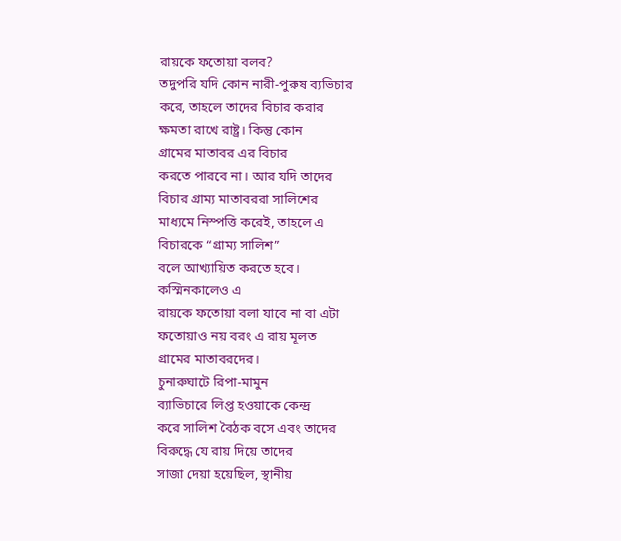রায়কে ফতোয়া বলব?
তদুপরি যদি কোন নারী-পুরুষ ব্যভিচার
করে, তাহলে তাদের বিচার করার
ক্ষমতা রাখে রাষ্ট্র। কিন্তু কোন
গ্রামের মাতাবর এর বিচার
করতে পারবে না। আর যদি তাদের
বিচার গ্রাম্য মাতাবররা সালিশের
মাধ্যমে নিস্পত্তি করেই, তাহলে এ
বিচারকে “গ্রাম্য সালিশ”
বলে আখ্যায়িত করতে হবে।
কস্মিনকালেও এ
রায়কে ফতোয়া বলা যাবে না বা এটা
ফতোয়াও নয় বরং এ রায় মূলত
গ্রামের মাতাবরদের।
চুনারুঘাটে রিপা-মামুন
ব্যাভিচারে লিপ্ত হওয়াকে কেন্দ্র
করে সালিশ বৈঠক বসে এবং তাদের
বিরুদ্ধে যে রায় দিয়ে তাদের
সাজা দেয়া হয়েছিল, স্থানীয়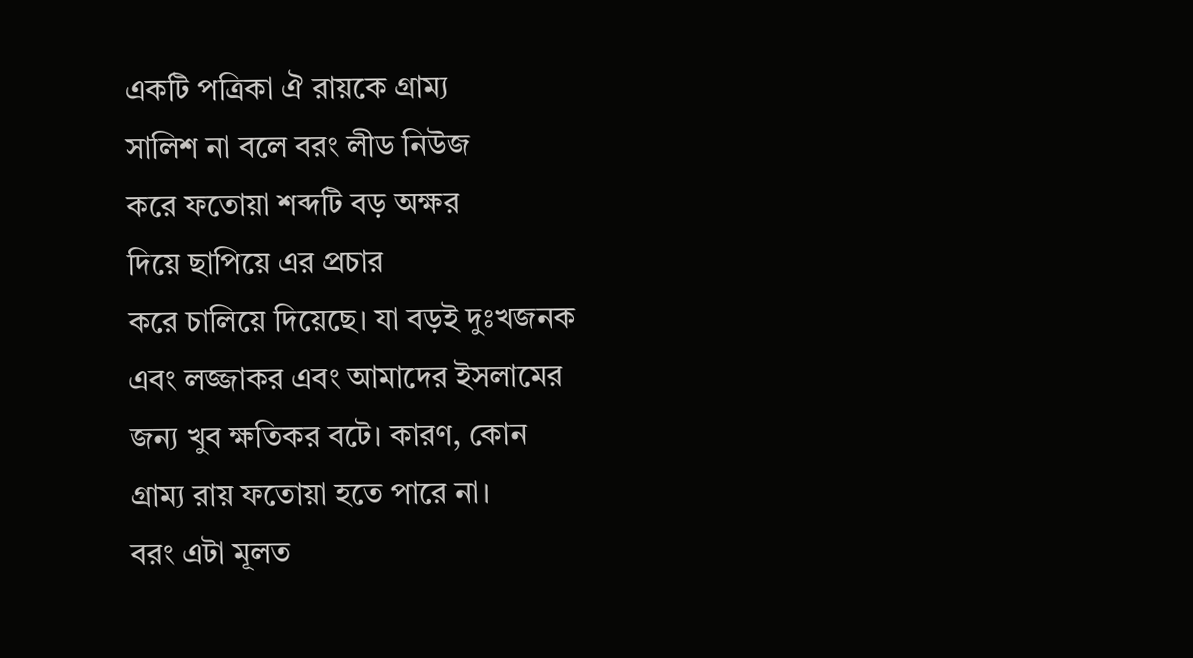একটি পত্রিকা ঐ রায়কে গ্রাম্য
সালিশ না বলে বরং লীড নিউজ
করে ফতোয়া শব্দটি বড় অক্ষর
দিয়ে ছাপিয়ে এর প্রচার
করে চালিয়ে দিয়েছে। যা বড়ই দুঃখজনক
এবং লজ্জাকর এবং আমাদের ইসলামের
জন্য খুব ক্ষতিকর বটে। কারণ, কোন
গ্রাম্য রায় ফতোয়া হতে পারে না।
বরং এটা মূলত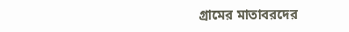গ্রামের মাতাবরদের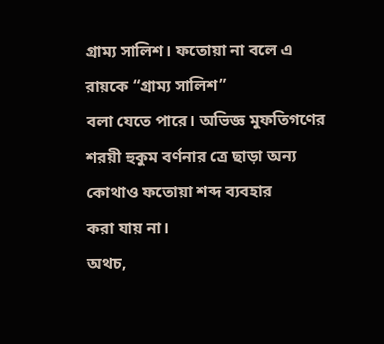গ্রাম্য সালিশ। ফতোয়া না বলে এ
রায়কে “গ্রাম্য সালিশ”
বলা যেতে পারে। অভিজ্ঞ মুফতিগণের
শরয়ী হুকুম বর্ণনার ত্রে ছাড়া অন্য
কোথাও ফতোয়া শব্দ ব্যবহার
করা যায় না।
অথচ,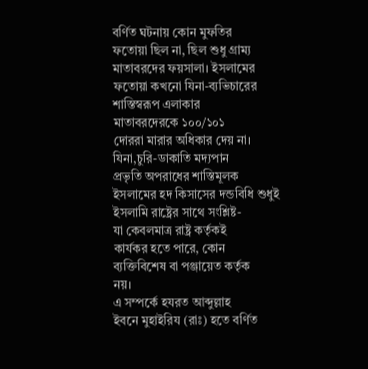বর্ণিত ঘটনায় কোন মুফতির
ফতোয়া ছিল না, ছিল শুধু গ্রাম্য
মাতাবরদের ফয়সালা। ইসলামের
ফতোয়া কখনো যিনা-ব্যভিচারের
শাস্তিস্বরূপ এলাকার
মাতাবরদেরকে ১০০/১০১
দোররা মারার অধিকার দেয় না।
যিনা,চুরি-ডাকাতি মদ্যপান
প্রভৃতি অপরাধের শাস্তিমূলক
ইসলামের হদ কিসাসের দন্ডবিধি শুধুই
ইসলামি রাষ্ট্রের সাথে সংশ্লিষ্ট-
যা কেবলমাত্র রাষ্ট্র কর্তৃকই
কার্যকর হতে পারে, কোন
ব্যক্তিবিশেষ বা পঞ্জায়েত কর্তৃক
নয়।
এ সম্পর্কে হযরত আব্দুল্লাহ
ইবনে মুহাইরিয (রাঃ) হতে বর্ণিত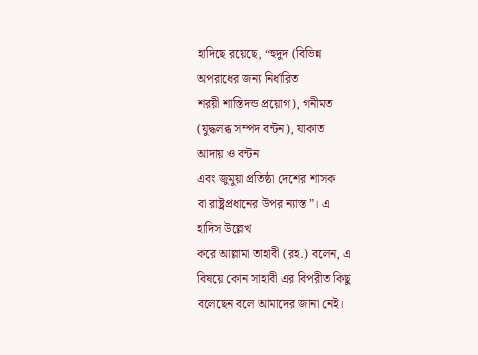হাদিছে রয়েছে, “হুদুদ (বিভিন্ন
অপরাধের জন্য নির্ধারিত
শরয়ী শাস্তিদন্ড প্রয়োগ), গনীমত
(যুদ্ধলব্ধ সম্পদ বন্টন), যাকাত
আদায় ও বন্টন
এবং জুমুয়া প্রতিষ্ঠা দেশের শাসক
বা রাষ্ট্রপ্রধানের উপর ন্যাস্ত”। এ
হাদিস উল্লেখ
করে আল্লামা তাহাবী (রহ.) বলেন, এ
বিষয়ে কোন সাহাবী এর বিপরীত কিছু
বলেছেন বলে আমাদের জানা নেই।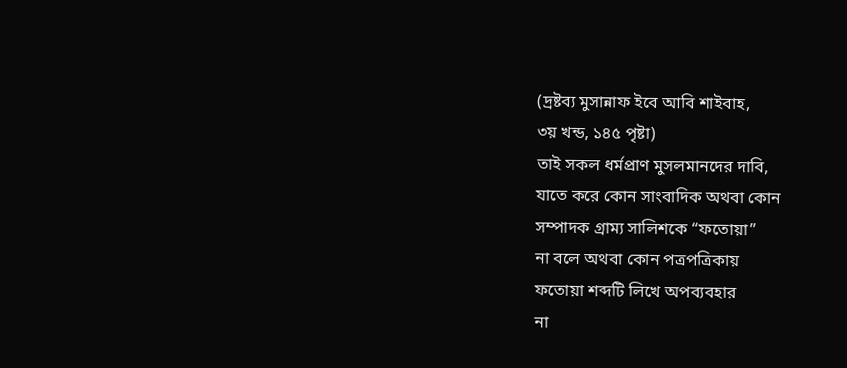(দ্রষ্টব্য মুসান্নাফ ইবে আবি শাইবাহ,
৩য় খন্ড, ১৪৫ পৃষ্টা)
তাই সকল ধর্মপ্রাণ মুসলমানদের দাবি,
যাতে করে কোন সাংবাদিক অথবা কোন
সম্পাদক গ্রাম্য সালিশকে “ফতোয়া”
না বলে অথবা কোন পত্রপত্রিকায়
ফতোয়া শব্দটি লিখে অপব্যবহার
না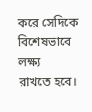করে সেদিকে বিশেষভাবে লক্ষ্য
রাখতে হবে।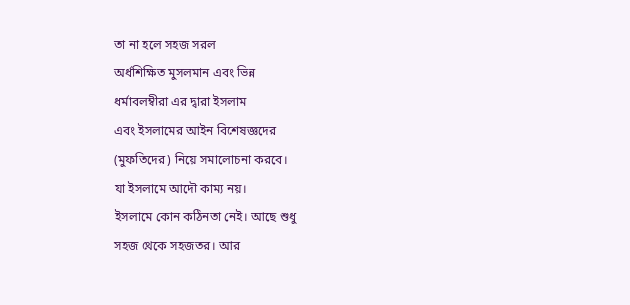তা না হলে সহজ সরল
অর্ধশিক্ষিত মুসলমান এবং ভিন্ন
ধর্মাবলম্বীরা এর দ্বারা ইসলাম
এবং ইসলামের আইন বিশেষজ্ঞদের
(মুফতিদের) নিয়ে সমালোচনা করবে।
যা ইসলামে আদৌ কাম্য নয়।
ইসলামে কোন কঠিনতা নেই। আছে শুধু
সহজ থেকে সহজতর। আর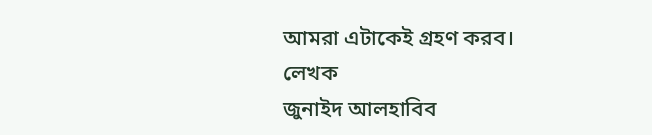আমরা এটাকেই গ্রহণ করব।
লেখক
জুনাইদ আলহাবিব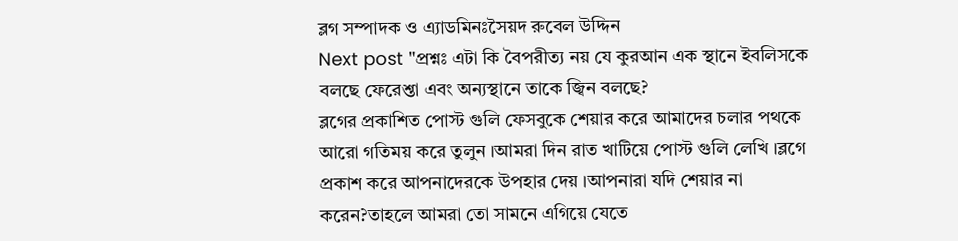ব্লগ সম্পাদক ও এ্যাডমিনঃসৈয়দ রুবেল উদ্দিন
Next post "প্রশ্নঃ এটা কি বৈপরীত্য নয় যে কুরআন এক স্থানে ইবলিসকে বলছে ফেরেশ্তা এবং অন্যস্থানে তাকে জ্বিন বলছে?
ব্লগের প্রকাশিত পোস্ট গুলি ফেসবুকে শেয়ার করে আমাদের চলার পথকে আরো গতিময় করে তুলুন ।আমরা দিন রাত খাটিয়ে পোস্ট গুলি লেখি ।ব্লগে প্রকাশ করে আপনাদেরকে উপহার দেয় ।আপনারা যদি শেয়ার না করেন?তাহলে আমরা তো সামনে এগিয়ে যেতে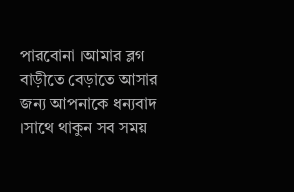পারবোনা ।আমার ব্লগ বাড়ীতে বেড়াতে আসার জন্য আপনাকে ধন্যবাদ ।সাথে থাকুন সব সময়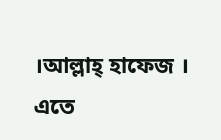।আল্লাহ্ হাফেজ ।
এতে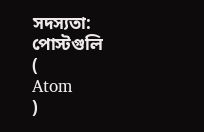সদস্যতা:
পোস্টগুলি
(
Atom
)